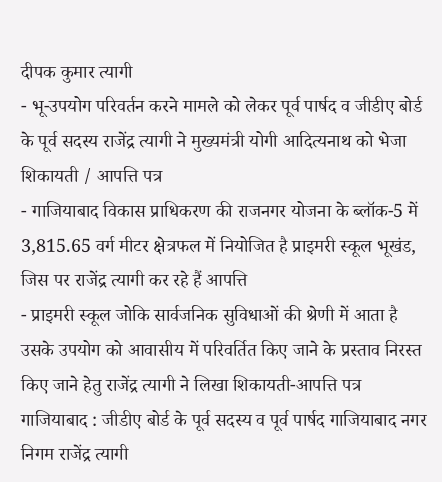दीपक कुमार त्यागी
- भू-उपयोग परिवर्तन करने मामले को लेकर पूर्व पार्षद व जीडीए बोर्ड के पूर्व सदस्य राजेंद्र त्यागी ने मुख्यमंत्री योगी आदित्यनाथ को भेजा शिकायती / आपत्ति पत्र
- गाजियाबाद विकास प्राधिकरण की राजनगर योजना के ब्लॉक-5 में 3,815.65 वर्ग मीटर क्षेत्रफल में नियोजित है प्राइमरी स्कूल भूखंड, जिस पर राजेंद्र त्यागी कर रहे हैं आपत्ति
- प्राइमरी स्कूल जोकि सार्वजनिक सुविधाओं की श्रेणी में आता है उसके उपयोग को आवासीय में परिवर्तित किए जाने के प्रस्ताव निरस्त किए जाने हेतु राजेंद्र त्यागी ने लिखा शिकायती-आपत्ति पत्र
गाजियाबाद : जीडीए बोर्ड के पूर्व सदस्य व पूर्व पार्षद गाजियाबाद नगर निगम राजेंद्र त्यागी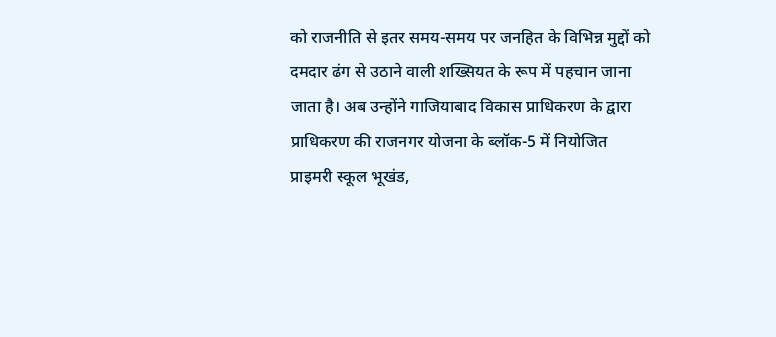को राजनीति से इतर समय-समय पर जनहित के विभिन्न मुद्दों को दमदार ढंग से उठाने वाली शख्सियत के रूप में पहचान जाना जाता है। अब उन्होंने गाजियाबाद विकास प्राधिकरण के द्वारा प्राधिकरण की राजनगर योजना के ब्लॉक-5 में नियोजित प्राइमरी स्कूल भूखंड,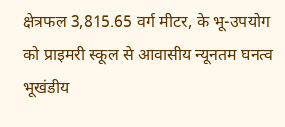क्षेत्रफल 3,815.65 वर्ग मीटर, के भू-उपयोग को प्राइमरी स्कूल से आवासीय न्यूनतम घनत्व भूखंडीय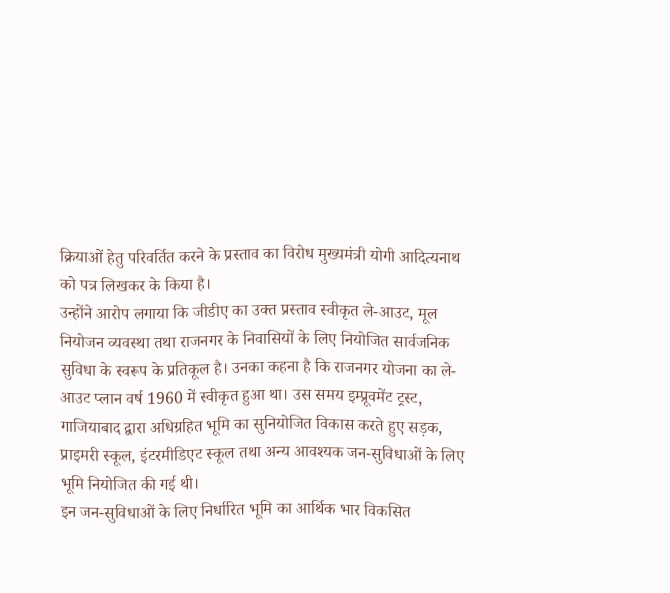क्रियाओं हेतु परिवर्तित करने के प्रस्ताव का विरोध मुख्यमंत्री योगी आदित्यनाथ को पत्र लिखकर के किया है।
उन्होंने आरोप लगाया कि जीडीए का उक्त प्रस्ताव स्वीकृत ले-आउट, मूल नियोजन व्यवस्था तथा राजनगर के निवासियों के लिए नियोजित सार्वजनिक सुविधा के स्वरूप के प्रतिकूल है। उनका कहना है कि राजनगर योजना का ले-आउट प्लान वर्ष 1960 में स्वीकृत हुआ था। उस समय इम्प्रूवमेंट ट्रस्ट, गाजियाबाद द्वारा अधिग्रहित भूमि का सुनियोजित विकास करते हुए सड़क, प्राइमरी स्कूल, इंटरमीडिएट स्कूल तथा अन्य आवश्यक जन-सुविधाओं के लिए भूमि नियोजित की गई थी।
इन जन-सुविधाओं के लिए निर्धारित भूमि का आर्थिक भार विकसित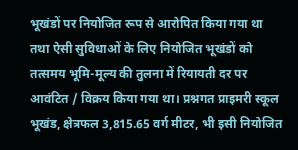भूखंडों पर नियोजित रूप से आरोपित किया गया था तथा ऐसी सुविधाओं के लिए नियोजित भूखंडों को तत्समय भूमि-मूल्य की तुलना में रियायती दर पर आवंटित / विक्रय किया गया था। प्रश्नगत प्राइमरी स्कूल भूखंड, क्षेत्रफल 3,815.65 वर्ग मीटर, भी इसी नियोजित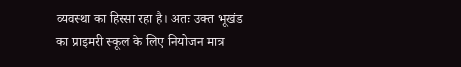व्यवस्था का हिस्सा रहा है। अतः उक्त भूखंड का प्राइमरी स्कूल के लिए नियोजन मात्र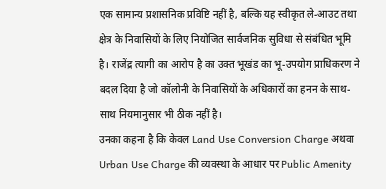एक सामान्य प्रशासनिक प्रविष्टि नहीं है, बल्कि यह स्वीकृत ले-आउट तथा क्षेत्र के निवासियों के लिए नियोजित सार्वजनिक सुविधा से संबंधित भूमि है। राजेंद्र त्यागी का आरोप है का उक्त भूखंड का भू-उपयोग प्राधिकरण ने बदल दिया है जो कॉलोनी के निवासियों के अधिकारों का हनन के साथ-साथ नियमानुसार भी ठीक नहीं है।
उनका कहना है कि केवल Land Use Conversion Charge अथवा Urban Use Charge की व्यवस्था के आधार पर Public Amenity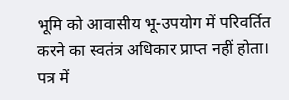भूमि को आवासीय भू-उपयोग में परिवर्तित करने का स्वतंत्र अधिकार प्राप्त नहीं होता।
पत्र में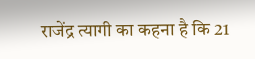राजेंद्र त्यागी का कहना है कि 21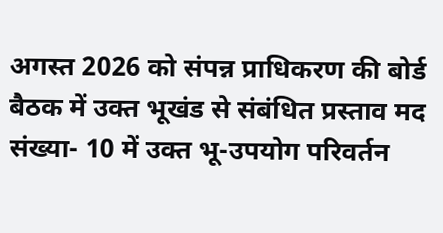अगस्त 2026 को संपन्न प्राधिकरण की बोर्ड बैठक में उक्त भूखंड से संबंधित प्रस्ताव मद संख्या- 10 में उक्त भू-उपयोग परिवर्तन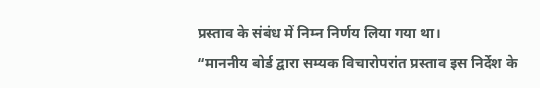प्रस्ताव के संबंध में निम्न निर्णय लिया गया था।
“माननीय बोर्ड द्वारा सम्यक विचारोपरांत प्रस्ताव इस निर्देश के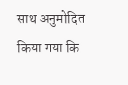साथ अनुमोदित किया गया कि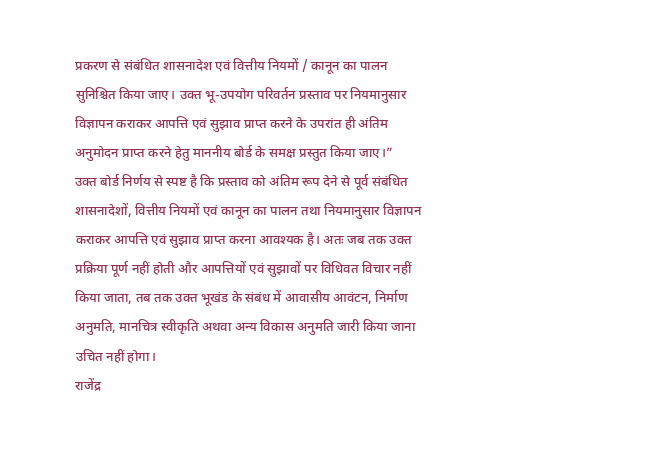प्रकरण से संबंधित शासनादेश एवं वित्तीय नियमों / कानून का पालन सुनिश्चित किया जाए। उक्त भू-उपयोग परिवर्तन प्रस्ताव पर नियमानुसार विज्ञापन कराकर आपत्ति एवं सुझाव प्राप्त करने के उपरांत ही अंतिम अनुमोदन प्राप्त करने हेतु माननीय बोर्ड के समक्ष प्रस्तुत किया जाए।”
उक्त बोर्ड निर्णय से स्पष्ट है कि प्रस्ताव को अंतिम रूप देने से पूर्व संबंधित शासनादेशों, वित्तीय नियमों एवं कानून का पालन तथा नियमानुसार विज्ञापन कराकर आपत्ति एवं सुझाव प्राप्त करना आवश्यक है। अतः जब तक उक्त प्रक्रिया पूर्ण नहीं होती और आपत्तियों एवं सुझावों पर विधिवत विचार नहीं किया जाता, तब तक उक्त भूखंड के संबंध में आवासीय आवंटन, निर्माण अनुमति, मानचित्र स्वीकृति अथवा अन्य विकास अनुमति जारी किया जाना उचित नहीं होगा।
राजेंद्र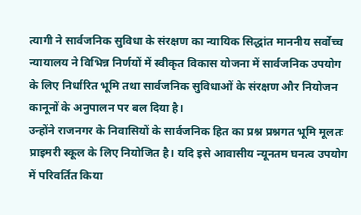त्यागी ने सार्वजनिक सुविधा के संरक्षण का न्यायिक सिद्धांत माननीय सर्वोच्च न्यायालय ने विभिन्न निर्णयों में स्वीकृत विकास योजना में सार्वजनिक उपयोग के लिए निर्धारित भूमि तथा सार्वजनिक सुविधाओं के संरक्षण और नियोजन कानूनों के अनुपालन पर बल दिया है।
उन्होंने राजनगर के निवासियों के सार्वजनिक हित का प्रश्न प्रश्नगत भूमि मूलतः प्राइमरी स्कूल के लिए नियोजित है। यदि इसे आवासीय न्यूनतम घनत्व उपयोग में परिवर्तित किया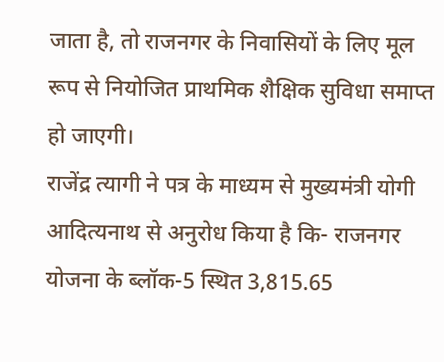जाता है, तो राजनगर के निवासियों के लिए मूल रूप से नियोजित प्राथमिक शैक्षिक सुविधा समाप्त हो जाएगी।
राजेंद्र त्यागी ने पत्र के माध्यम से मुख्यमंत्री योगी आदित्यनाथ से अनुरोध किया है कि- राजनगर योजना के ब्लॉक-5 स्थित 3,815.65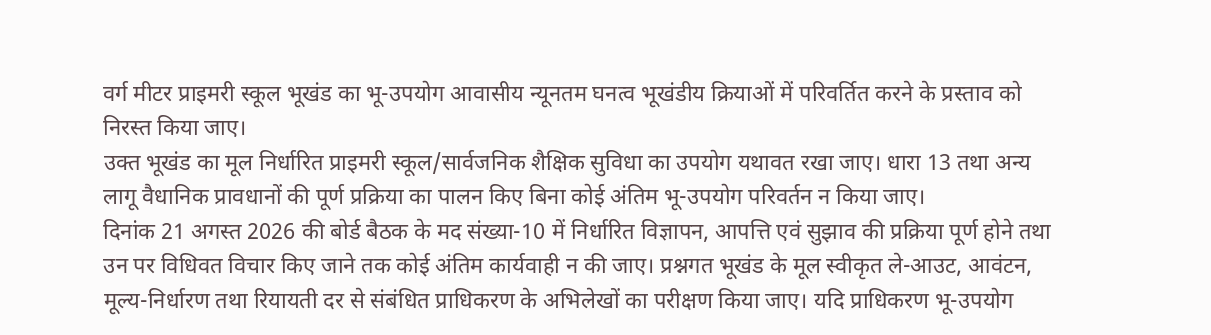वर्ग मीटर प्राइमरी स्कूल भूखंड का भू-उपयोग आवासीय न्यूनतम घनत्व भूखंडीय क्रियाओं में परिवर्तित करने के प्रस्ताव को निरस्त किया जाए।
उक्त भूखंड का मूल निर्धारित प्राइमरी स्कूल/सार्वजनिक शैक्षिक सुविधा का उपयोग यथावत रखा जाए। धारा 13 तथा अन्य लागू वैधानिक प्रावधानों की पूर्ण प्रक्रिया का पालन किए बिना कोई अंतिम भू-उपयोग परिवर्तन न किया जाए।
दिनांक 21 अगस्त 2026 की बोर्ड बैठक के मद संख्या-10 में निर्धारित विज्ञापन, आपत्ति एवं सुझाव की प्रक्रिया पूर्ण होने तथा उन पर विधिवत विचार किए जाने तक कोई अंतिम कार्यवाही न की जाए। प्रश्नगत भूखंड के मूल स्वीकृत ले-आउट, आवंटन, मूल्य-निर्धारण तथा रियायती दर से संबंधित प्राधिकरण के अभिलेखों का परीक्षण किया जाए। यदि प्राधिकरण भू-उपयोग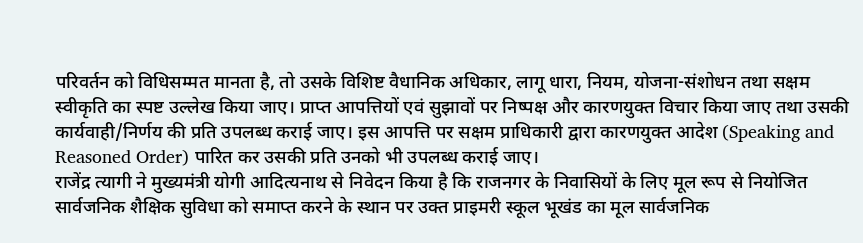परिवर्तन को विधिसम्मत मानता है, तो उसके विशिष्ट वैधानिक अधिकार, लागू धारा, नियम, योजना-संशोधन तथा सक्षम स्वीकृति का स्पष्ट उल्लेख किया जाए। प्राप्त आपत्तियों एवं सुझावों पर निष्पक्ष और कारणयुक्त विचार किया जाए तथा उसकी कार्यवाही/निर्णय की प्रति उपलब्ध कराई जाए। इस आपत्ति पर सक्षम प्राधिकारी द्वारा कारणयुक्त आदेश (Speaking and Reasoned Order) पारित कर उसकी प्रति उनको भी उपलब्ध कराई जाए।
राजेंद्र त्यागी ने मुख्यमंत्री योगी आदित्यनाथ से निवेदन किया है कि राजनगर के निवासियों के लिए मूल रूप से नियोजित सार्वजनिक शैक्षिक सुविधा को समाप्त करने के स्थान पर उक्त प्राइमरी स्कूल भूखंड का मूल सार्वजनिक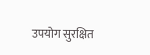उपयोग सुरक्षित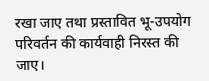रखा जाए तथा प्रस्तावित भू-उपयोग परिवर्तन की कार्यवाही निरस्त की जाए।